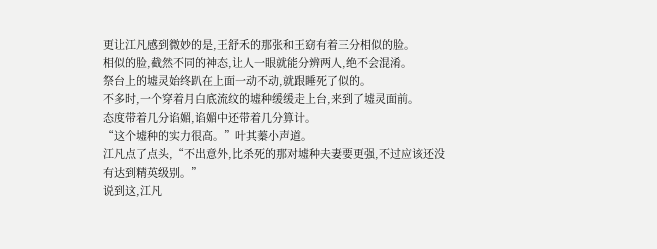更让江凡感到微妙的是,王舒禾的那张和王窈有着三分相似的脸。
相似的脸,截然不同的神态,让人一眼就能分辨两人,绝不会混淆。
祭台上的墟灵始终趴在上面一动不动,就跟睡死了似的。
不多时,一个穿着月白底流纹的墟种缓缓走上台,来到了墟灵面前。
态度带着几分谄媚,谄媚中还带着几分算计。
“这个墟种的实力很高。”叶其蓁小声道。
江凡点了点头,“不出意外,比杀死的那对墟种夫妻要更强,不过应该还没有达到精英级别。”
说到这,江凡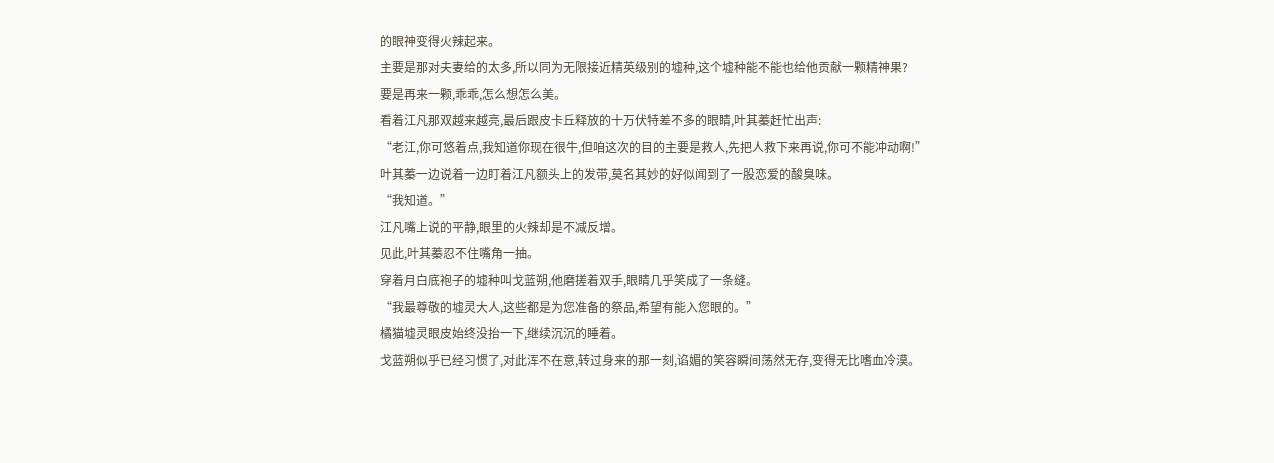的眼神变得火辣起来。
主要是那对夫妻给的太多,所以同为无限接近精英级别的墟种,这个墟种能不能也给他贡献一颗精神果?
要是再来一颗,乖乖,怎么想怎么美。
看着江凡那双越来越亮,最后跟皮卡丘释放的十万伏特差不多的眼睛,叶其蓁赶忙出声:
“老江,你可悠着点,我知道你现在很牛,但咱这次的目的主要是救人,先把人救下来再说,你可不能冲动啊!”
叶其蓁一边说着一边盯着江凡额头上的发带,莫名其妙的好似闻到了一股恋爱的酸臭味。
“我知道。”
江凡嘴上说的平静,眼里的火辣却是不减反增。
见此,叶其蓁忍不住嘴角一抽。
穿着月白底袍子的墟种叫戈蓝朔,他磨搓着双手,眼睛几乎笑成了一条缝。
“我最尊敬的墟灵大人,这些都是为您准备的祭品,希望有能入您眼的。”
橘猫墟灵眼皮始终没抬一下,继续沉沉的睡着。
戈蓝朔似乎已经习惯了,对此浑不在意,转过身来的那一刻,谄媚的笑容瞬间荡然无存,变得无比嗜血冷漠。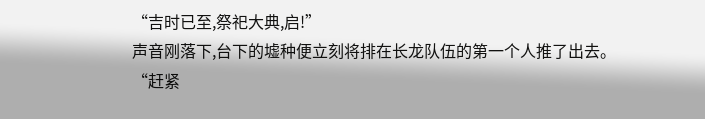“吉时已至,祭祀大典,启!”
声音刚落下,台下的墟种便立刻将排在长龙队伍的第一个人推了出去。
“赶紧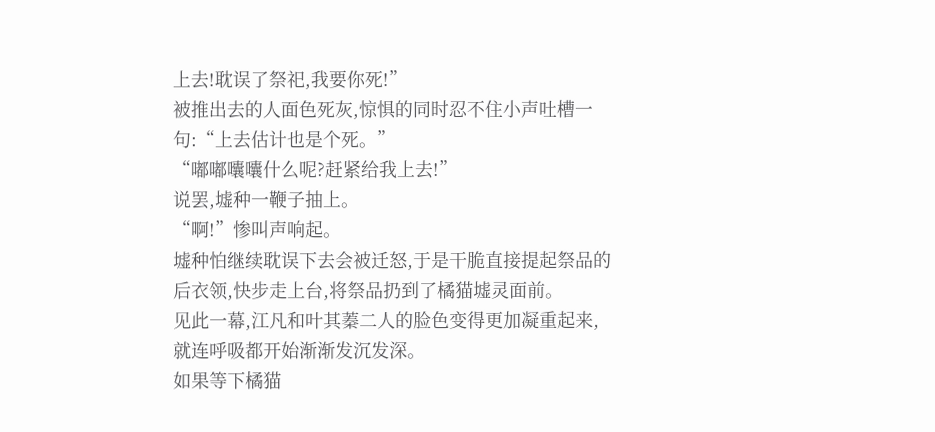上去!耽误了祭祀,我要你死!”
被推出去的人面色死灰,惊惧的同时忍不住小声吐槽一句:“上去估计也是个死。”
“嘟嘟囔囔什么呢?赶紧给我上去!”
说罢,墟种一鞭子抽上。
“啊!”惨叫声响起。
墟种怕继续耽误下去会被迁怒,于是干脆直接提起祭品的后衣领,快步走上台,将祭品扔到了橘猫墟灵面前。
见此一幕,江凡和叶其蓁二人的脸色变得更加凝重起来,就连呼吸都开始渐渐发沉发深。
如果等下橘猫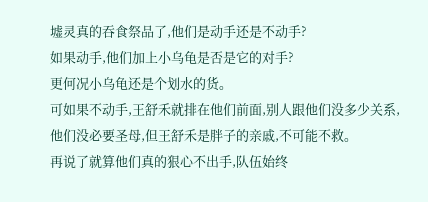墟灵真的吞食祭品了,他们是动手还是不动手?
如果动手,他们加上小乌龟是否是它的对手?
更何况小乌龟还是个划水的货。
可如果不动手,王舒禾就排在他们前面,别人跟他们没多少关系,他们没必要圣母,但王舒禾是胖子的亲戚,不可能不救。
再说了就算他们真的狠心不出手,队伍始终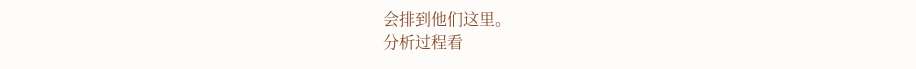会排到他们这里。
分析过程看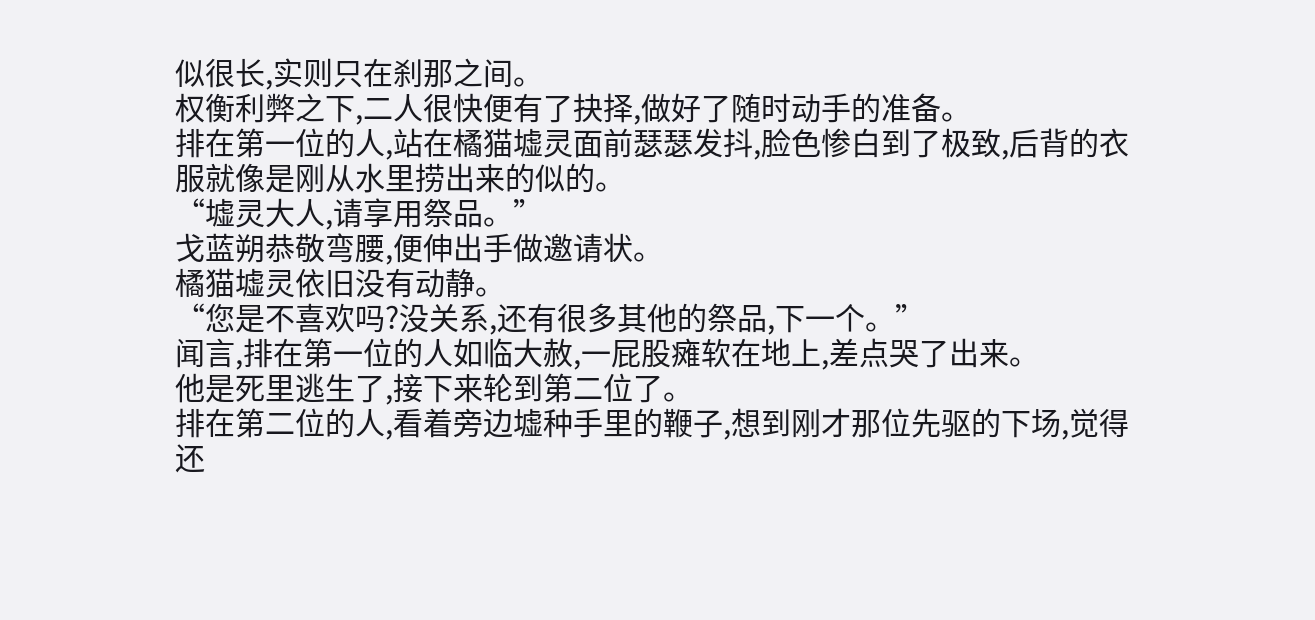似很长,实则只在刹那之间。
权衡利弊之下,二人很快便有了抉择,做好了随时动手的准备。
排在第一位的人,站在橘猫墟灵面前瑟瑟发抖,脸色惨白到了极致,后背的衣服就像是刚从水里捞出来的似的。
“墟灵大人,请享用祭品。”
戈蓝朔恭敬弯腰,便伸出手做邀请状。
橘猫墟灵依旧没有动静。
“您是不喜欢吗?没关系,还有很多其他的祭品,下一个。”
闻言,排在第一位的人如临大赦,一屁股瘫软在地上,差点哭了出来。
他是死里逃生了,接下来轮到第二位了。
排在第二位的人,看着旁边墟种手里的鞭子,想到刚才那位先驱的下场,觉得还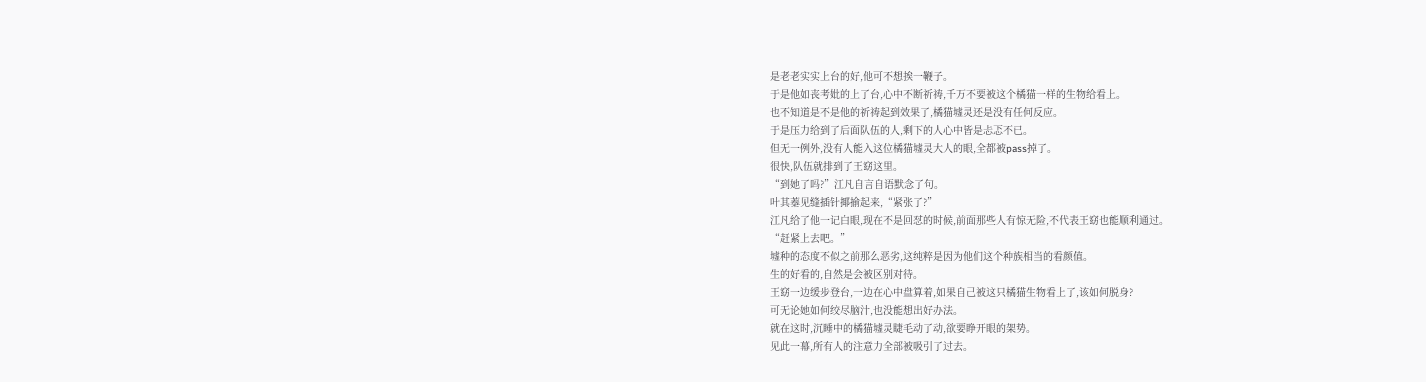是老老实实上台的好,他可不想挨一鞭子。
于是他如丧考妣的上了台,心中不断祈祷,千万不要被这个橘猫一样的生物给看上。
也不知道是不是他的祈祷起到效果了,橘猫墟灵还是没有任何反应。
于是压力给到了后面队伍的人,剩下的人心中皆是忐忑不已。
但无一例外,没有人能入这位橘猫墟灵大人的眼,全都被pass掉了。
很快,队伍就排到了王窈这里。
“到她了吗?”江凡自言自语默念了句。
叶其蓁见缝插针揶揄起来,“紧张了?”
江凡给了他一记白眼,现在不是回怼的时候,前面那些人有惊无险,不代表王窈也能顺利通过。
“赶紧上去吧。”
墟种的态度不似之前那么恶劣,这纯粹是因为他们这个种族相当的看颜值。
生的好看的,自然是会被区别对待。
王窈一边缓步登台,一边在心中盘算着,如果自己被这只橘猫生物看上了,该如何脱身?
可无论她如何绞尽脑汁,也没能想出好办法。
就在这时,沉睡中的橘猫墟灵睫毛动了动,欲要睁开眼的架势。
见此一幕,所有人的注意力全部被吸引了过去。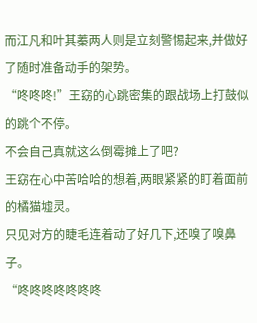而江凡和叶其蓁两人则是立刻警惕起来,并做好了随时准备动手的架势。
“咚咚咚!”王窈的心跳密集的跟战场上打鼓似的跳个不停。
不会自己真就这么倒霉摊上了吧?
王窈在心中苦哈哈的想着,两眼紧紧的盯着面前的橘猫墟灵。
只见对方的睫毛连着动了好几下,还嗅了嗅鼻子。
“咚咚咚咚咚咚咚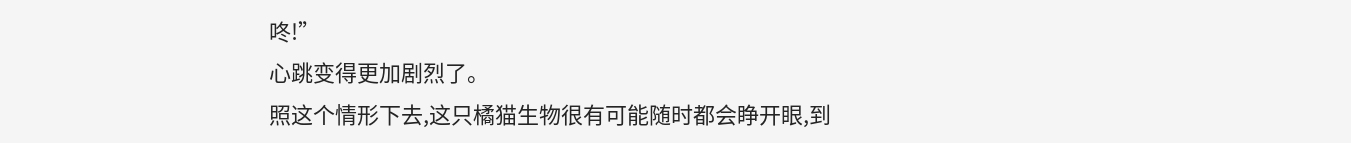咚!”
心跳变得更加剧烈了。
照这个情形下去,这只橘猫生物很有可能随时都会睁开眼,到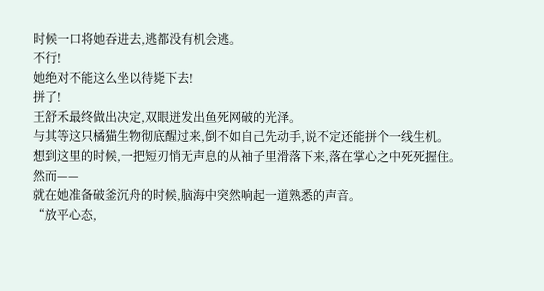时候一口将她吞进去,逃都没有机会逃。
不行!
她绝对不能这么坐以待毙下去!
拼了!
王舒禾最终做出决定,双眼迸发出鱼死网破的光泽。
与其等这只橘猫生物彻底醒过来,倒不如自己先动手,说不定还能拼个一线生机。
想到这里的时候,一把短刃悄无声息的从袖子里滑落下来,落在掌心之中死死握住。
然而——
就在她准备破釜沉舟的时候,脑海中突然响起一道熟悉的声音。
“放平心态,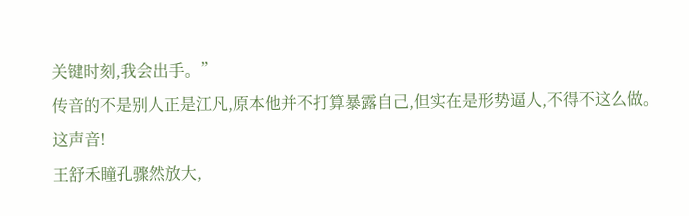关键时刻,我会出手。”
传音的不是别人正是江凡,原本他并不打算暴露自己,但实在是形势逼人,不得不这么做。
这声音!
王舒禾瞳孔骤然放大,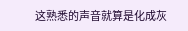这熟悉的声音就算是化成灰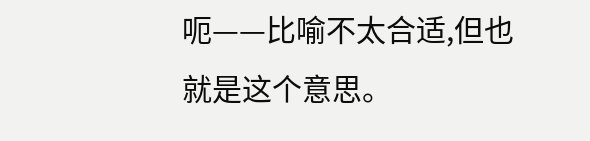呃——比喻不太合适,但也就是这个意思。